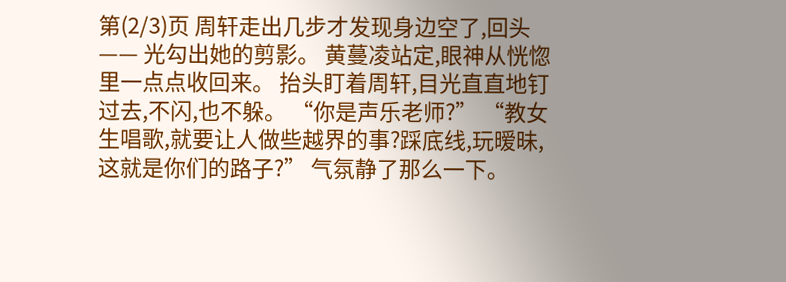第(2/3)页 周轩走出几步才发现身边空了,回头—— 光勾出她的剪影。 黄蔓凌站定,眼神从恍惚里一点点收回来。 抬头盯着周轩,目光直直地钉过去,不闪,也不躲。 “你是声乐老师?” “教女生唱歌,就要让人做些越界的事?踩底线,玩暧昧,这就是你们的路子?” 气氛静了那么一下。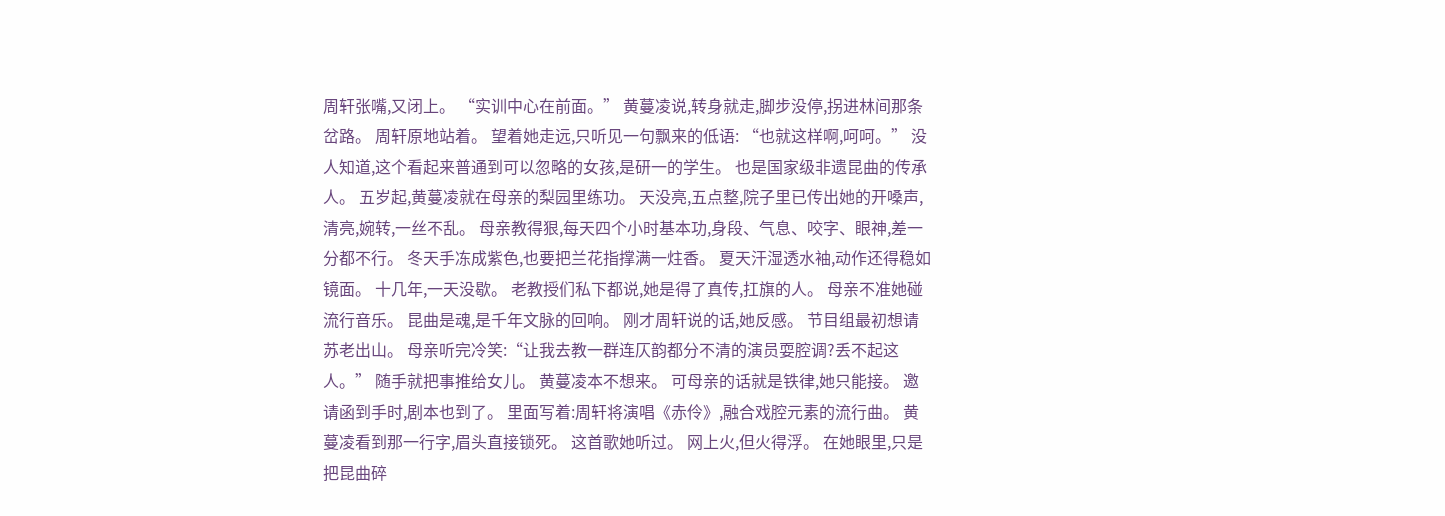周轩张嘴,又闭上。 “实训中心在前面。” 黄蔓凌说,转身就走,脚步没停,拐进林间那条岔路。 周轩原地站着。 望着她走远,只听见一句飘来的低语: “也就这样啊,呵呵。” 没人知道,这个看起来普通到可以忽略的女孩,是研一的学生。 也是国家级非遗昆曲的传承人。 五岁起,黄蔓凌就在母亲的梨园里练功。 天没亮,五点整,院子里已传出她的开嗓声,清亮,婉转,一丝不乱。 母亲教得狠,每天四个小时基本功,身段、气息、咬字、眼神,差一分都不行。 冬天手冻成紫色,也要把兰花指撑满一炷香。 夏天汗湿透水袖,动作还得稳如镜面。 十几年,一天没歇。 老教授们私下都说,她是得了真传,扛旗的人。 母亲不准她碰流行音乐。 昆曲是魂,是千年文脉的回响。 刚才周轩说的话,她反感。 节目组最初想请苏老出山。 母亲听完冷笑:“让我去教一群连仄韵都分不清的演员耍腔调?丢不起这人。” 随手就把事推给女儿。 黄蔓凌本不想来。 可母亲的话就是铁律,她只能接。 邀请函到手时,剧本也到了。 里面写着:周轩将演唱《赤伶》,融合戏腔元素的流行曲。 黄蔓凌看到那一行字,眉头直接锁死。 这首歌她听过。 网上火,但火得浮。 在她眼里,只是把昆曲碎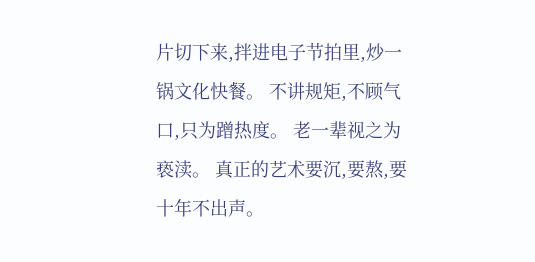片切下来,拌进电子节拍里,炒一锅文化快餐。 不讲规矩,不顾气口,只为蹭热度。 老一辈视之为亵渎。 真正的艺术要沉,要熬,要十年不出声。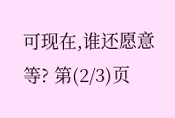可现在,谁还愿意等? 第(2/3)页